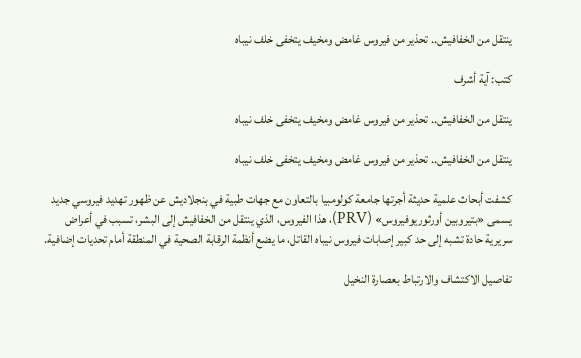ينتقل من الخفافيش.. تحذير من فيروس غامض ومخيف يتخفى خلف نيباه

كتب: آية أشرف

ينتقل من الخفافيش.. تحذير من فيروس غامض ومخيف يتخفى خلف نيباه

ينتقل من الخفافيش.. تحذير من فيروس غامض ومخيف يتخفى خلف نيباه

كشفت أبحاث علمية حديثة أجرتها جامعة كولومبيا بالتعاون مع جهات طبية في بنجلاديش عن ظهور تهديد فيروسي جديد يسمى «بتيروبين أورثوريوفيروس» (PRV)، هذا الفيروس، الذي ينتقل من الخفافيش إلى البشر، تسبب في أعراض سريرية حادة تشبه إلى حد كبير إصابات فيروس نيباه القاتل، ما يضع أنظمة الرقابة الصحية في المنطقة أمام تحديات إضافية.

تفاصيل الاكتشاف والارتباط بعصارة النخيل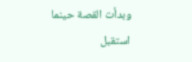وبدأت القصة حينما استقبل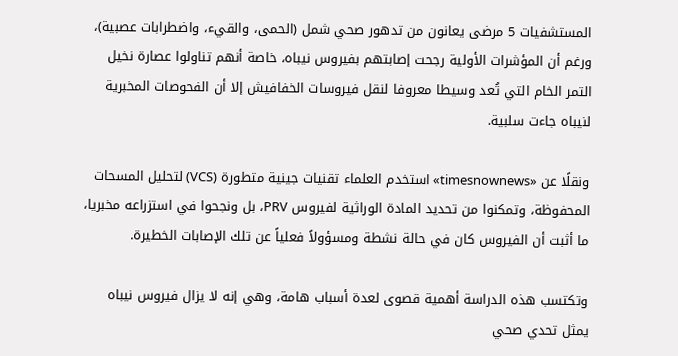المستشفيات 5 مرضى يعانون من تدهور صحي شمل (الحمى، والقيء، واضطرابات عصبية)، ورغم أن المؤشرات الأولية رجحت إصابتهم بفيروس نيباه، خاصة أنهم تناولوا عصارة نخيل التمر الخام التي تُعد وسيطا معروفا لنقل فيروسات الخفافيش إلا أن الفحوصات المخبرية لنيباه جاءت سلبية.

ونقلًا عن «timesnownews» استخدم العلماء تقنيات جينية متطورة (VCS) لتحليل المسحات المحفوظة، وتمكنوا من تحديد المادة الوراثية لفيروس PRV، بل ونجحوا في استزراعه مخبريا، ما أثبت أن الفيروس كان في حالة نشطة ومسؤولاً فعلياً عن تلك الإصابات الخطيرة.

وتكتسب هذه الدراسة أهمية قصوى لعدة أسباب هامة، وهي إنه لا يزال فيروس نيباه يمثل تحدي صحي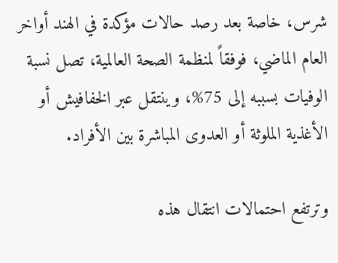شرس، خاصة بعد رصد حالات مؤكدة في الهند أواخر العام الماضي، فوفقاً لمنظمة الصحة العالمية، تصل نسبة الوفيات بسببه إلى 75%، وينتقل عبر الخفافيش أو الأغذية الملوثة أو العدوى المباشرة بين الأفراد.

وترتفع احتمالات انتقال هذه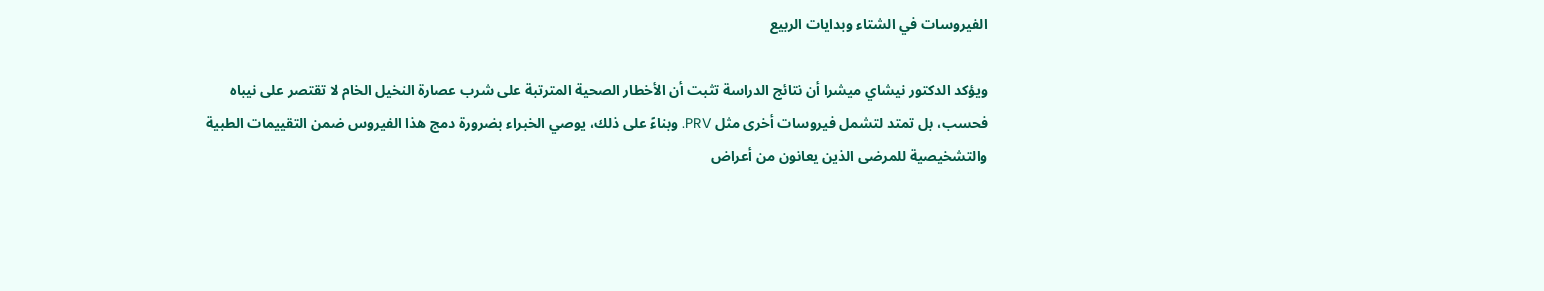الفيروسات في الشتاء وبدايات الربيع

ويؤكد الدكتور نيشاي ميشرا أن نتائج الدراسة تثبت أن الأخطار الصحية المترتبة على شرب عصارة النخيل الخام لا تقتصر على نيباه فحسب، بل تمتد لتشمل فيروسات أخرى مثل PRV. وبناءً على ذلك، يوصي الخبراء بضرورة دمج هذا الفيروس ضمن التقييمات الطبية والتشخيصية للمرضى الذين يعانون من أعراض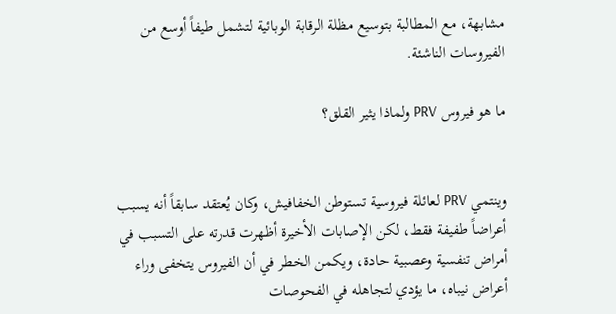مشابهة، مع المطالبة بتوسيع مظلة الرقابة الوبائية لتشمل طيفاً أوسع من الفيروسات الناشئة.

ما هو فيروس PRV ولماذا يثير القلق؟


وينتمي PRV لعائلة فيروسية تستوطن الخفافيش، وكان يُعتقد سابقاً أنه يسبب أعراضاً طفيفة فقط، لكن الإصابات الأخيرة أظهرت قدرته على التسبب في أمراض تنفسية وعصبية حادة، ويكمن الخطر في أن الفيروس يتخفى وراء أعراض نيباه، ما يؤدي لتجاهله في الفحوصات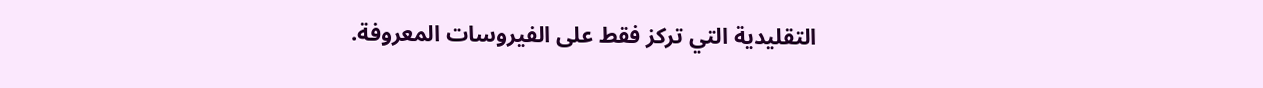التقليدية التي تركز فقط على الفيروسات المعروفة.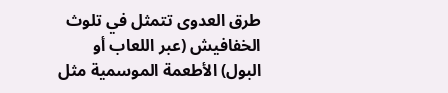طرق العدوى تتمثل في تلوث الخفافيش (عبر اللعاب أو البول) الأطعمة الموسمية مثل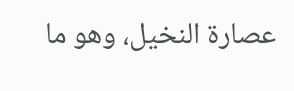عصارة النخيل، وهو ما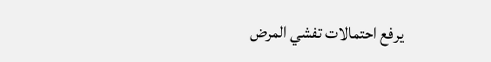يرفع احتمالات تفشي المرض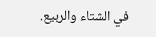في الشتاء والربيع.